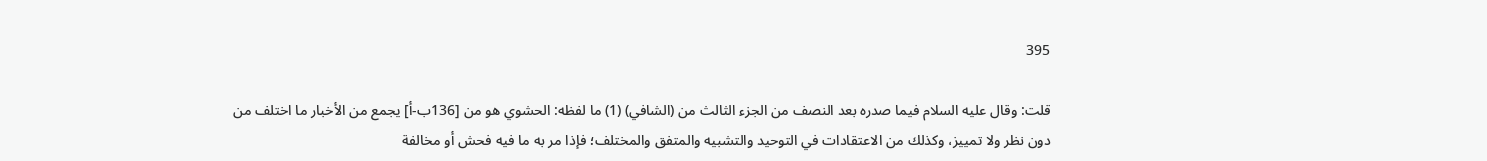395

قلت: وقال عليه السلام فيما صدره بعد النصف من الجزء الثالث من (الشافي) (1) ما لفظه: الحشوي هو من [136ب-أ] يجمع من الأخبار ما اختلف من دون نظر ولا تمييز، وكذلك من الاعتقادات في التوحيد والتشبيه والمتفق والمختلف؛ فإذا مر به ما فيه فحش أو مخالفة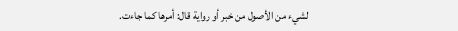لشيء من الأصول من خبر أو رواية قال: أمرها كما جاءت.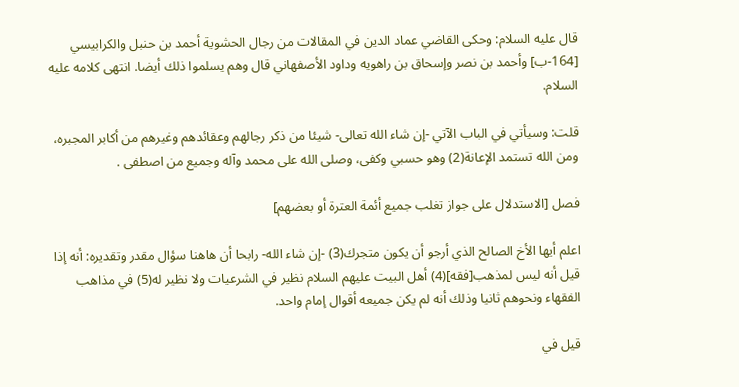قال عليه السلام: وحكى القاضي عماد الدين في المقالات من رجال الحشوية أحمد بن حنبل والكرابيسي [164-ب] وأحمد بن نصر وإسحاق بن راهويه وداود الأصفهاني قال وهم يسلموا ذلك أيضا. انتهى كلامه عليه السلام.

قلت: وسيأتي في الباب الآتي -إن شاء الله تعالى- شيئا من ذكر رجالهم وعقائدهم وغيرهم من أكابر المجبره، ومن الله تستمد الإعانة(2) وهو حسبي وكفى، وصلى الله على محمد وآله وجميع من اصطفى .

فصل [الاستدلال على جواز تغلب جميع أئمة العترة أو بعضهم]

اعلم أيها الأخ الصالح الذي أرجو أن يكون متجرك(3) -إن شاء الله- رابحا أن هاهنا سؤال مقدر وتقديره: أنه إذا قيل أنه ليس لمذهب[فقه](4) أهل البيت عليهم السلام نظير في الشرعيات ولا نظير له(5) في مذاهب الفقهاء ونحوهم ثانيا وذلك أنه لم يكن جميعه أقوال إمام واحد.

قيل في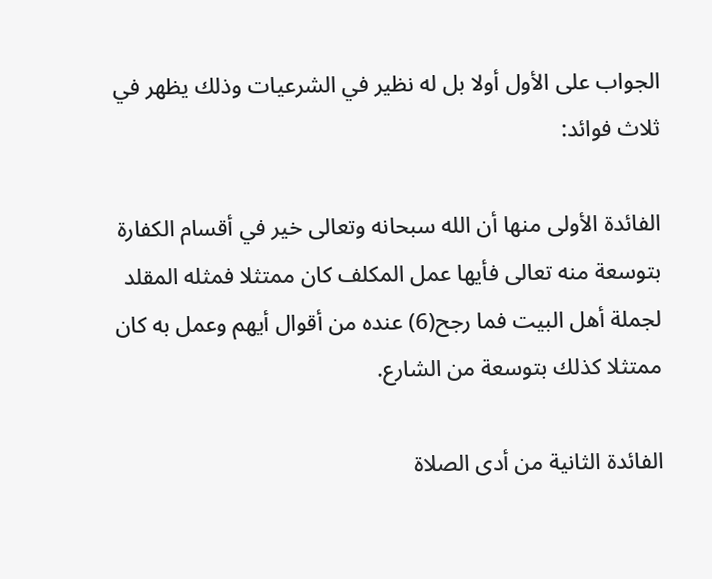الجواب على الأول أولا بل له نظير في الشرعيات وذلك يظهر في ثلاث فوائد:

الفائدة الأولى منها أن الله سبحانه وتعالى خير في أقسام الكفارة بتوسعة منه تعالى فأيها عمل المكلف كان ممتثلا فمثله المقلد لجملة أهل البيت فما رجح(6) عنده من أقوال أيهم وعمل به كان ممتثلا كذلك بتوسعة من الشارع.

الفائدة الثانية من أدى الصلاة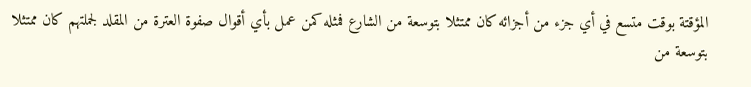المؤقتة بوقت متسع في أي جزء من أجزائه كان ممتثلا بتوسعة من الشارع فمثله كمن عمل بأي أقوال صفوة العترة من المقلد لجملتهم كان ممتثلا بتوسعة من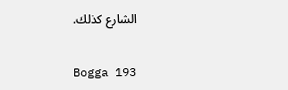الشارع كذلك.

Bogga 193